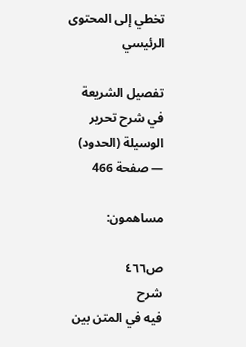تخطي إلى المحتوى الرئيسي

تفصيل الشريعة في شرح تحرير الوسيلة (الحدود) — صفحة 466

مساهمون:

ص٤٦٦
شرح
فيه في المتن بين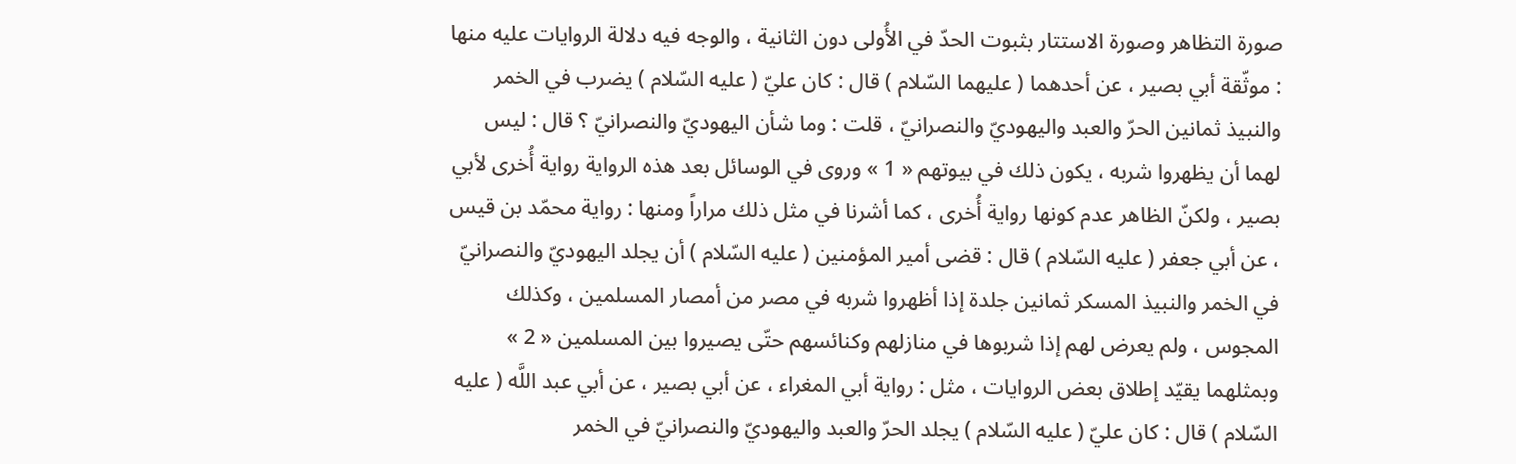صورة التظاهر وصورة الاستتار بثبوت الحدّ في الأُولى دون الثانية ، والوجه فيه دلالة الروايات عليه منها : موثّقة أبي بصير ، عن أحدهما ( عليهما السّلام ) قال : كان عليّ ( عليه السّلام ) يضرب في الخمر والنبيذ ثمانين الحرّ والعبد واليهوديّ والنصرانيّ ، قلت : وما شأن اليهوديّ والنصرانيّ ؟ قال : ليس لهما أن يظهروا شربه ، يكون ذلك في بيوتهم « 1 » وروى في الوسائل بعد هذه الرواية رواية أُخرى لأبي بصير ، ولكنّ الظاهر عدم كونها رواية أُخرى ، كما أشرنا في مثل ذلك مراراً ومنها : رواية محمّد بن قيس ، عن أبي جعفر ( عليه السّلام ) قال : قضى أمير المؤمنين ( عليه السّلام ) أن يجلد اليهوديّ والنصرانيّ في الخمر والنبيذ المسكر ثمانين جلدة إذا أظهروا شربه في مصر من أمصار المسلمين ، وكذلك المجوس ، ولم يعرض لهم إذا شربوها في منازلهم وكنائسهم حتّى يصيروا بين المسلمين « 2 » وبمثلهما يقيّد إطلاق بعض الروايات ، مثل : رواية أبي المغراء ، عن أبي بصير ، عن أبي عبد اللَّه ( عليه السّلام ) قال : كان عليّ ( عليه السّلام ) يجلد الحرّ والعبد واليهوديّ والنصرانيّ في الخمر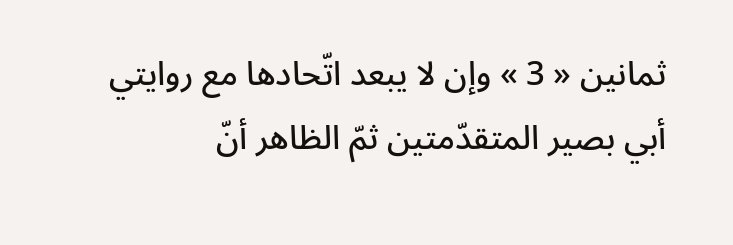ثمانين « 3 » وإن لا يبعد اتّحادها مع روايتي أبي بصير المتقدّمتين ثمّ الظاهر أنّ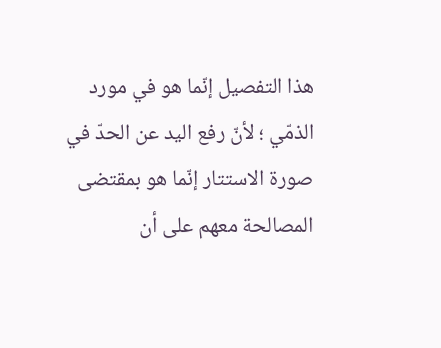هذا التفصيل إنّما هو في مورد الذمّي ؛ لأنّ رفع اليد عن الحدّ في صورة الاستتار إنّما هو بمقتضى المصالحة معهم على أن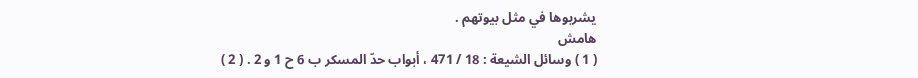يشربوها في مثل بيوتهم .
هامش
( 1 ) وسائل الشيعة : 18 / 471 ، أبواب حدّ المسكر ب 6 ح 1 و 2 . ( 2 )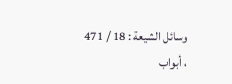وسائل الشيعة : 18 / 471 ، أبواب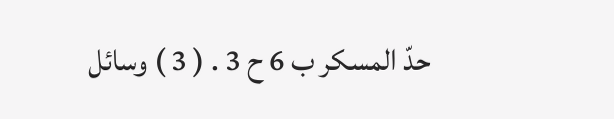حدّ المسكر ب 6 ح 3 . ( 3 ) وسائل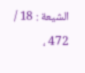الشيعة : 18 / 472 ،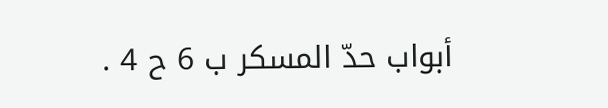أبواب حدّ المسكر ب 6 ح 4 .